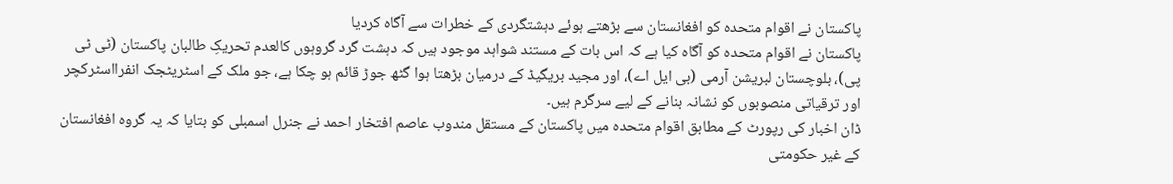پاکستان نے اقوام متحدہ کو افغانستان سے بڑھتے ہوئے دہشتگردی کے خطرات سے آگاہ کردیا
پاکستان نے اقوام متحدہ کو آگاہ کیا ہے کہ اس بات کے مستند شواہد موجود ہیں کہ دہشت گرد گروہوں کالعدم تحریکِ طالبان پاکستان (ٹی ٹی پی)، بلوچستان لبریشن آرمی (بی ایل اے)، اور مجید بریگیڈ کے درمیان بڑھتا ہوا گٹھ جوڑ قائم ہو چکا ہے، جو ملک کے اسٹریٹجک انفرااسٹرکچر اور ترقیاتی منصوبوں کو نشانہ بنانے کے لیے سرگرم ہیں۔
ڈان اخبار کی رپورٹ کے مطابق اقوام متحدہ میں پاکستان کے مستقل مندوب عاصم افتخار احمد نے جنرل اسمبلی کو بتایا کہ یہ گروہ افغانستان کے غیر حکومتی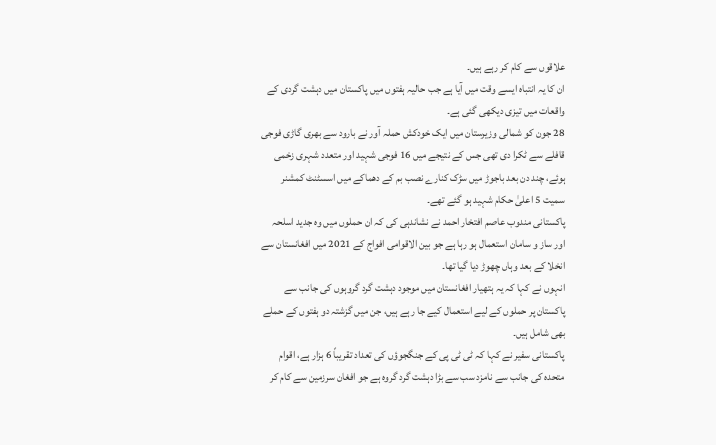علاقوں سے کام کر رہے ہیں۔
ان کا یہ انتباہ ایسے وقت میں آیا ہے جب حالیہ ہفتوں میں پاکستان میں دہشت گردی کے واقعات میں تیزی دیکھی گئی ہے۔
28 جون کو شمالی وزیرستان میں ایک خودکش حملہ آور نے بارود سے بھری گاڑی فوجی قافلے سے ٹکرا دی تھی جس کے نتیجے میں 16 فوجی شہید اور متعدد شہری زخمی ہوئے، چند دن بعد باجوڑ میں سڑک کنارے نصب بم کے دھماکے میں اسسٹنٹ کمشنر سمیت 5 اعلیٰ حکام شہید ہو گئے تھے۔
پاکستانی مندوب عاصم افتخار احمد نے نشاندہی کی کہ ان حملوں میں وہ جدید اسلحہ اور ساز و سامان استعمال ہو رہا ہے جو بین الاقوامی افواج کے 2021 میں افغانستان سے انخلا کے بعد وہاں چھوڑ دیا گیا تھا۔
انہوں نے کہا کہ یہ ہتھیار افغانستان میں موجود دہشت گرد گروہوں کی جانب سے پاکستان پر حملوں کے لیے استعمال کیے جا رہے ہیں، جن میں گزشتہ دو ہفتوں کے حملے بھی شامل ہیں۔
پاکستانی سفیر نے کہا کہ ٹی ٹی پی کے جنگجوؤں کی تعداد تقریباً 6 ہزار ہے، اقوام متحدہ کی جانب سے نامزد سب سے بڑا دہشت گرد گروہ ہے جو افغان سرزمین سے کام کر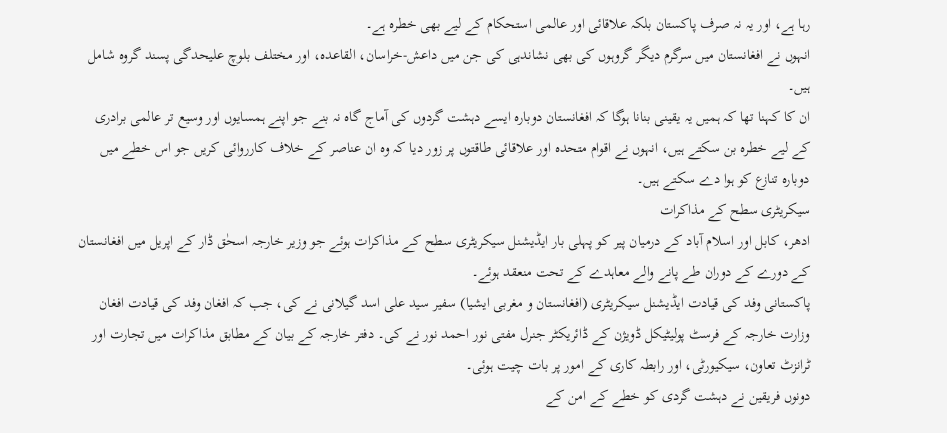رہا ہے، اور یہ نہ صرف پاکستان بلکہ علاقائی اور عالمی استحکام کے لیے بھی خطرہ ہے۔
انہوں نے افغانستان میں سرگرم دیگر گروہوں کی بھی نشاندہی کی جن میں داعش-خراسان، القاعدہ، اور مختلف بلوچ علیحدگی پسند گروہ شامل ہیں۔
ان کا کہنا تھا کہ ہمیں یہ یقینی بنانا ہوگا کہ افغانستان دوبارہ ایسے دہشت گردوں کی آماج گاہ نہ بنے جو اپنے ہمسایوں اور وسیع تر عالمی برادری کے لیے خطرہ بن سکتے ہیں، انہوں نے اقوام متحدہ اور علاقائی طاقتوں پر زور دیا کہ وہ ان عناصر کے خلاف کارروائی کریں جو اس خطے میں دوبارہ تنازع کو ہوا دے سکتے ہیں۔
سیکریٹری سطح کے مذاکرات
ادھر، کابل اور اسلام آباد کے درمیان پیر کو پہلی بار ایڈیشنل سیکریٹری سطح کے مذاکرات ہوئے جو وزیر خارجہ اسحٰق ڈار کے اپریل میں افغانستان کے دورے کے دوران طے پانے والے معاہدے کے تحت منعقد ہوئے۔
پاکستانی وفد کی قیادت ایڈیشنل سیکریٹری (افغانستان و مغربی ایشیا) سفیر سید علی اسد گیلانی نے کی، جب کہ افغان وفد کی قیادت افغان وزارت خارجہ کے فرسٹ پولیٹیکل ڈویژن کے ڈائریکٹر جنرل مفتی نور احمد نور نے کی۔ دفتر خارجہ کے بیان کے مطابق مذاکرات میں تجارت اور ٹرانزٹ تعاون، سیکیورٹی، اور رابطہ کاری کے امور پر بات چیت ہوئی۔
دونوں فریقین نے دہشت گردی کو خطے کے امن کے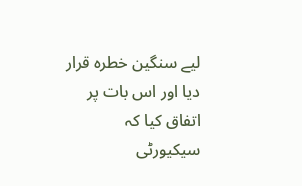لیے سنگین خطرہ قرار دیا اور اس بات پر اتفاق کیا کہ سیکیورٹی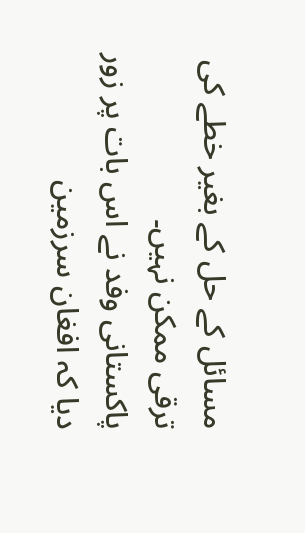مسائل کے حل کے بغیر خطے کی ترقی ممکن نہیں۔
پاکستانی وفد نے اس بات پر زور دیا کہ افغان سرزمین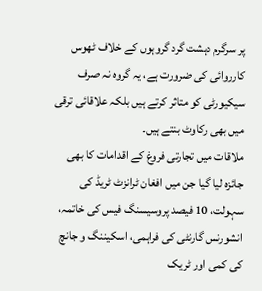پر سرگرم دہشت گرد گروہوں کے خلاف ٹھوس کارروائی کی ضرورت ہے، یہ گروہ نہ صرف سیکیورٹی کو متاثر کرتے ہیں بلکہ علاقائی ترقی میں بھی رکاوٹ بنتے ہیں۔
ملاقات میں تجارتی فروغ کے اقدامات کا بھی جائزہ لیا گیا جن میں افغان ٹرانزٹ ٹریڈ کی سہولت، 10 فیصد پروسیسنگ فیس کی خاتمہ، انشورنس گارنٹی کی فراہمی، اسکیننگ و جانچ کی کمی اور ٹریک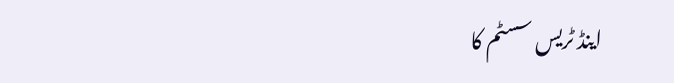اینڈ ٹریس سسٹم کا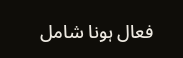فعال ہونا شامل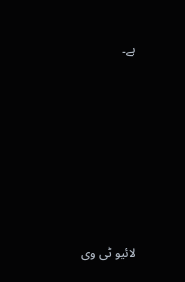ہے۔











لائیو ٹی وی